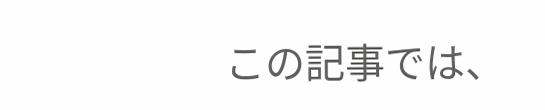この記事では、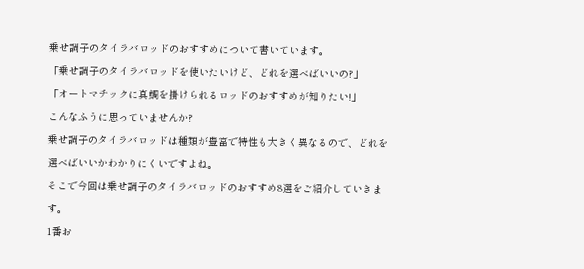乗せ調子のタイラバロッドのおすすめについて書いています。
「乗せ調子のタイラバロッドを使いたいけど、どれを選べばいいの?」
「オートマチックに真鯛を掛けられるロッドのおすすめが知りたい!」
こんなふうに思っていませんか?
乗せ調子のタイラバロッドは種類が豊富で特性も大きく異なるので、どれを選べばいいかわかりにくいですよね。
そこで今回は乗せ調子のタイラバロッドのおすすめ8選をご紹介していきます。
1番お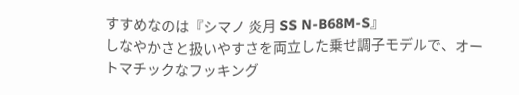すすめなのは『シマノ 炎月 SS N-B68M-S』
しなやかさと扱いやすさを両立した乗せ調子モデルで、オートマチックなフッキング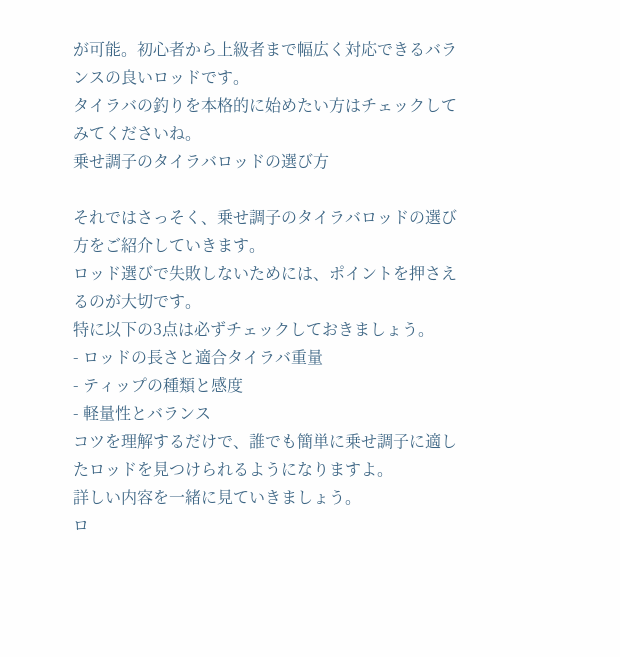が可能。初心者から上級者まで幅広く対応できるバランスの良いロッドです。
タイラバの釣りを本格的に始めたい方はチェックしてみてくださいね。
乗せ調子のタイラバロッドの選び方

それではさっそく、乗せ調子のタイラバロッドの選び方をご紹介していきます。
ロッド選びで失敗しないためには、ポイントを押さえるのが大切です。
特に以下の3点は必ずチェックしておきましょう。
- ロッドの長さと適合タイラバ重量
- ティップの種類と感度
- 軽量性とバランス
コツを理解するだけで、誰でも簡単に乗せ調子に適したロッドを見つけられるようになりますよ。
詳しい内容を一緒に見ていきましょう。
ロ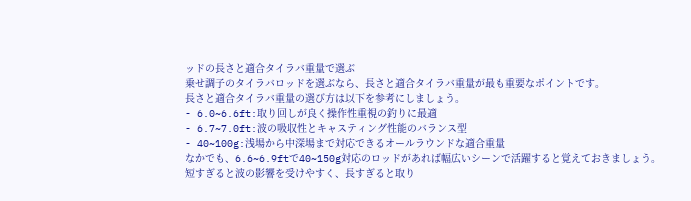ッドの長さと適合タイラバ重量で選ぶ
乗せ調子のタイラバロッドを選ぶなら、長さと適合タイラバ重量が最も重要なポイントです。
長さと適合タイラバ重量の選び方は以下を参考にしましょう。
- 6.0~6.6ft:取り回しが良く操作性重視の釣りに最適
- 6.7~7.0ft:波の吸収性とキャスティング性能のバランス型
- 40~100g:浅場から中深場まで対応できるオールラウンドな適合重量
なかでも、6.6~6.9ftで40~150g対応のロッドがあれば幅広いシーンで活躍すると覚えておきましょう。
短すぎると波の影響を受けやすく、長すぎると取り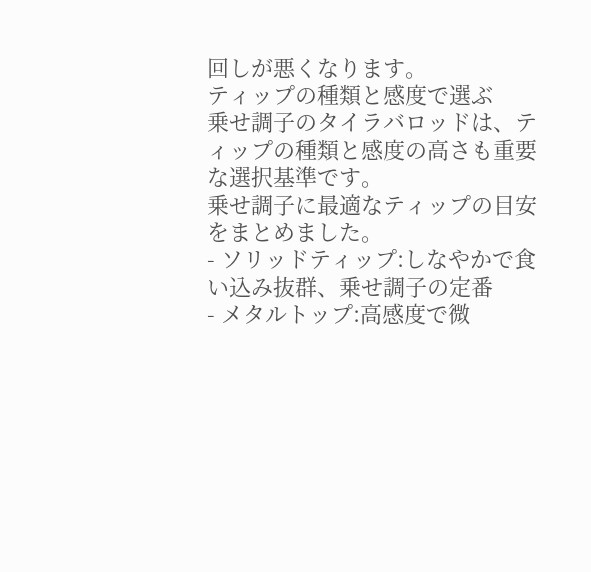回しが悪くなります。
ティップの種類と感度で選ぶ
乗せ調子のタイラバロッドは、ティップの種類と感度の高さも重要な選択基準です。
乗せ調子に最適なティップの目安をまとめました。
- ソリッドティップ:しなやかで食い込み抜群、乗せ調子の定番
- メタルトップ:高感度で微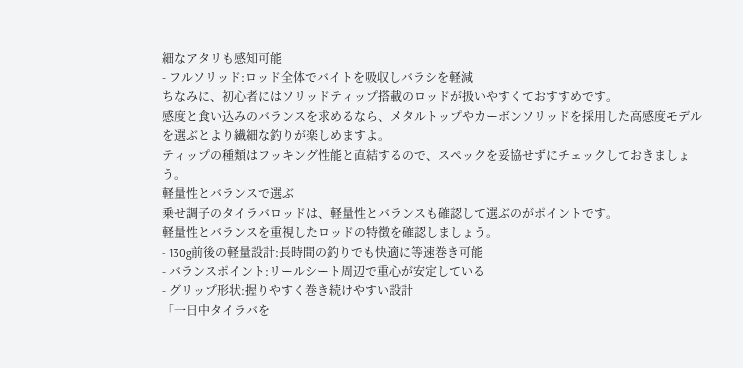細なアタリも感知可能
- フルソリッド:ロッド全体でバイトを吸収しバラシを軽減
ちなみに、初心者にはソリッドティップ搭載のロッドが扱いやすくておすすめです。
感度と食い込みのバランスを求めるなら、メタルトップやカーボンソリッドを採用した高感度モデルを選ぶとより繊細な釣りが楽しめますよ。
ティップの種類はフッキング性能と直結するので、スペックを妥協せずにチェックしておきましょう。
軽量性とバランスで選ぶ
乗せ調子のタイラバロッドは、軽量性とバランスも確認して選ぶのがポイントです。
軽量性とバランスを重視したロッドの特徴を確認しましょう。
- 130g前後の軽量設計:長時間の釣りでも快適に等速巻き可能
- バランスポイント:リールシート周辺で重心が安定している
- グリップ形状:握りやすく巻き続けやすい設計
「一日中タイラバを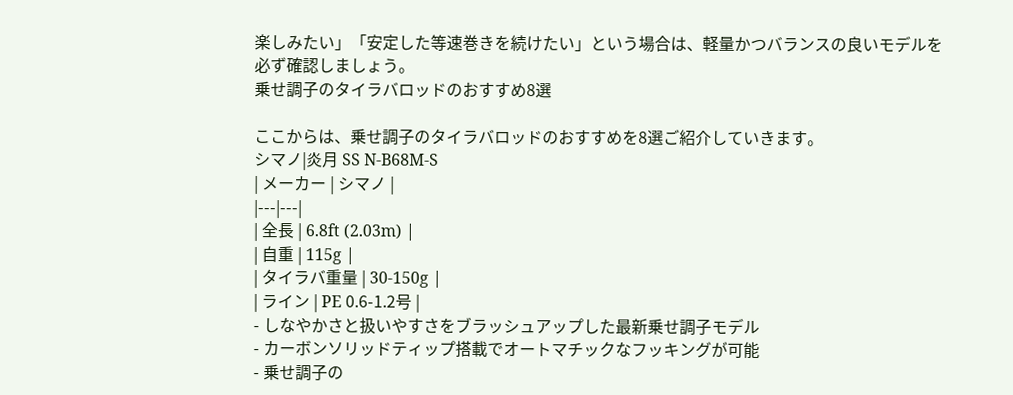楽しみたい」「安定した等速巻きを続けたい」という場合は、軽量かつバランスの良いモデルを必ず確認しましょう。
乗せ調子のタイラバロッドのおすすめ8選

ここからは、乗せ調子のタイラバロッドのおすすめを8選ご紹介していきます。
シマノ|炎月 SS N-B68M-S
| メーカー | シマノ |
|---|---|
| 全長 | 6.8ft (2.03m) |
| 自重 | 115g |
| タイラバ重量 | 30-150g |
| ライン | PE 0.6-1.2号 |
- しなやかさと扱いやすさをブラッシュアップした最新乗せ調子モデル
- カーボンソリッドティップ搭載でオートマチックなフッキングが可能
- 乗せ調子の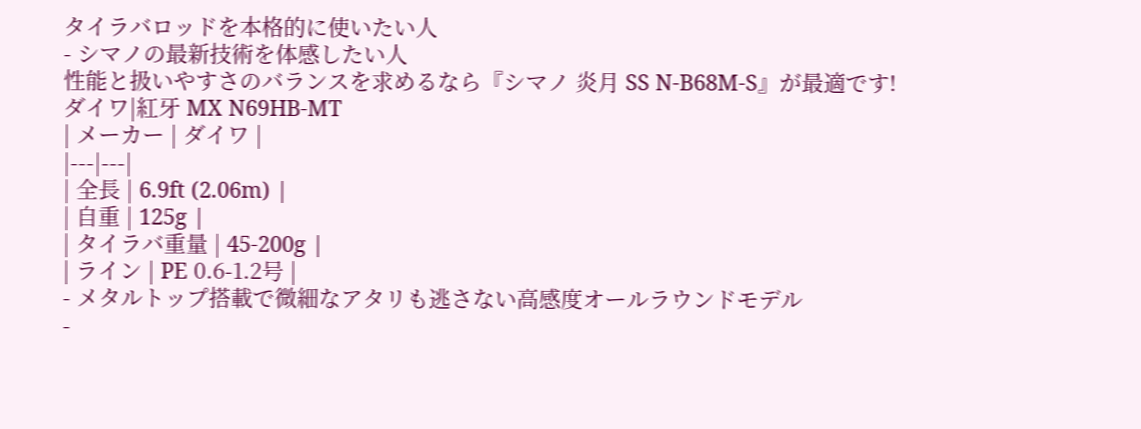タイラバロッドを本格的に使いたい人
- シマノの最新技術を体感したい人
性能と扱いやすさのバランスを求めるなら『シマノ 炎月 SS N-B68M-S』が最適です!
ダイワ|紅牙 MX N69HB-MT
| メーカー | ダイワ |
|---|---|
| 全長 | 6.9ft (2.06m) |
| 自重 | 125g |
| タイラバ重量 | 45-200g |
| ライン | PE 0.6-1.2号 |
- メタルトップ搭載で微細なアタリも逃さない高感度オールラウンドモデル
-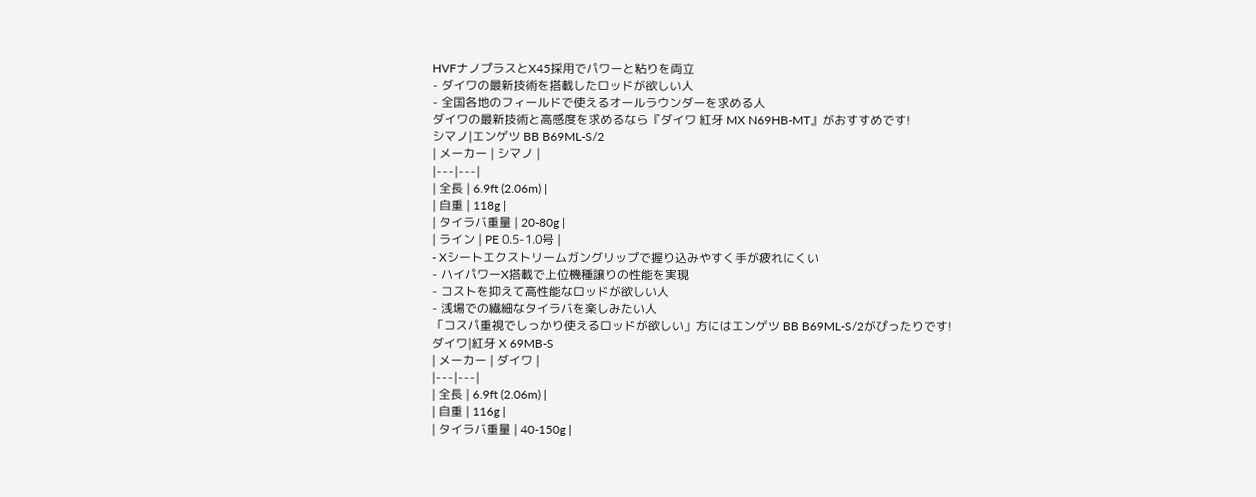HVFナノプラスとX45採用でパワーと粘りを両立
- ダイワの最新技術を搭載したロッドが欲しい人
- 全国各地のフィールドで使えるオールラウンダーを求める人
ダイワの最新技術と高感度を求めるなら『ダイワ 紅牙 MX N69HB-MT』がおすすめです!
シマノ|エンゲツ BB B69ML-S/2
| メーカー | シマノ |
|---|---|
| 全長 | 6.9ft (2.06m) |
| 自重 | 118g |
| タイラバ重量 | 20-80g |
| ライン | PE 0.5-1.0号 |
- Xシートエクストリームガングリップで握り込みやすく手が疲れにくい
- ハイパワーX搭載で上位機種譲りの性能を実現
- コストを抑えて高性能なロッドが欲しい人
- 浅場での繊細なタイラバを楽しみたい人
「コスパ重視でしっかり使えるロッドが欲しい」方にはエンゲツ BB B69ML-S/2がぴったりです!
ダイワ|紅牙 X 69MB-S
| メーカー | ダイワ |
|---|---|
| 全長 | 6.9ft (2.06m) |
| 自重 | 116g |
| タイラバ重量 | 40-150g |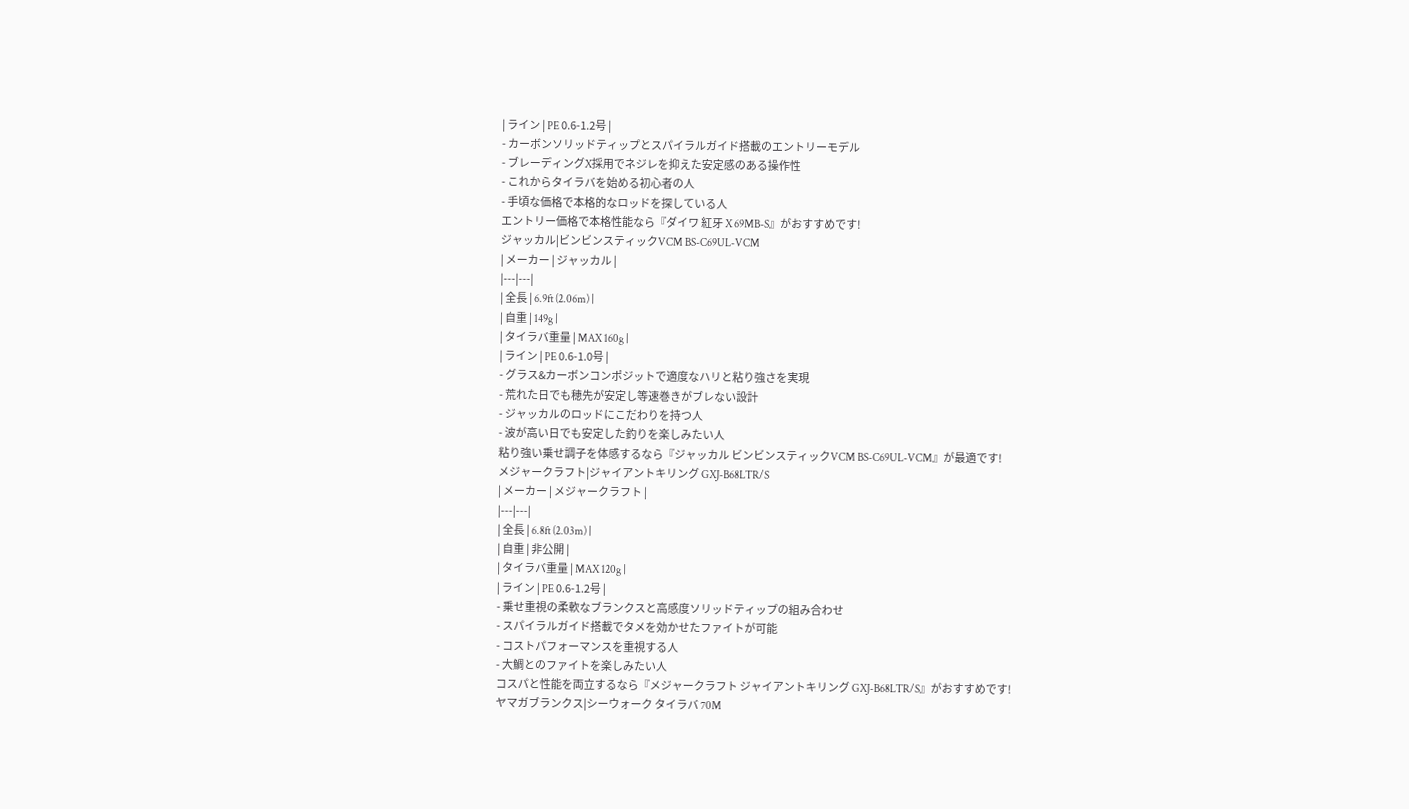| ライン | PE 0.6-1.2号 |
- カーボンソリッドティップとスパイラルガイド搭載のエントリーモデル
- ブレーディングX採用でネジレを抑えた安定感のある操作性
- これからタイラバを始める初心者の人
- 手頃な価格で本格的なロッドを探している人
エントリー価格で本格性能なら『ダイワ 紅牙 X 69MB-S』がおすすめです!
ジャッカル|ビンビンスティックVCM BS-C69UL-VCM
| メーカー | ジャッカル |
|---|---|
| 全長 | 6.9ft (2.06m) |
| 自重 | 149g |
| タイラバ重量 | MAX 160g |
| ライン | PE 0.6-1.0号 |
- グラス&カーボンコンポジットで適度なハリと粘り強さを実現
- 荒れた日でも穂先が安定し等速巻きがブレない設計
- ジャッカルのロッドにこだわりを持つ人
- 波が高い日でも安定した釣りを楽しみたい人
粘り強い乗せ調子を体感するなら『ジャッカル ビンビンスティックVCM BS-C69UL-VCM』が最適です!
メジャークラフト|ジャイアントキリング GXJ-B68LTR/S
| メーカー | メジャークラフト |
|---|---|
| 全長 | 6.8ft (2.03m) |
| 自重 | 非公開 |
| タイラバ重量 | MAX 120g |
| ライン | PE 0.6-1.2号 |
- 乗せ重視の柔軟なブランクスと高感度ソリッドティップの組み合わせ
- スパイラルガイド搭載でタメを効かせたファイトが可能
- コストパフォーマンスを重視する人
- 大鯛とのファイトを楽しみたい人
コスパと性能を両立するなら『メジャークラフト ジャイアントキリング GXJ-B68LTR/S』がおすすめです!
ヤマガブランクス|シーウォーク タイラバ 70M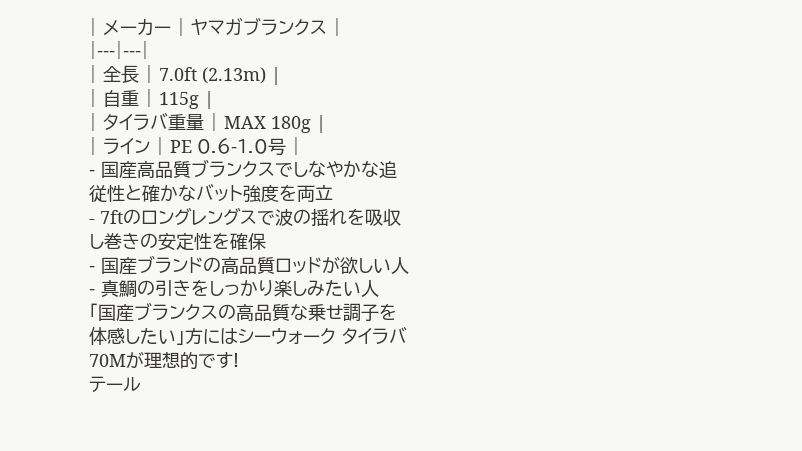| メーカー | ヤマガブランクス |
|---|---|
| 全長 | 7.0ft (2.13m) |
| 自重 | 115g |
| タイラバ重量 | MAX 180g |
| ライン | PE 0.6-1.0号 |
- 国産高品質ブランクスでしなやかな追従性と確かなバット強度を両立
- 7ftのロングレングスで波の揺れを吸収し巻きの安定性を確保
- 国産ブランドの高品質ロッドが欲しい人
- 真鯛の引きをしっかり楽しみたい人
「国産ブランクスの高品質な乗せ調子を体感したい」方にはシーウォーク タイラバ 70Mが理想的です!
テール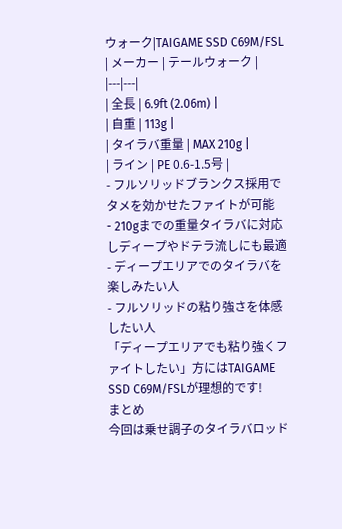ウォーク|TAIGAME SSD C69M/FSL
| メーカー | テールウォーク |
|---|---|
| 全長 | 6.9ft (2.06m) |
| 自重 | 113g |
| タイラバ重量 | MAX 210g |
| ライン | PE 0.6-1.5号 |
- フルソリッドブランクス採用でタメを効かせたファイトが可能
- 210gまでの重量タイラバに対応しディープやドテラ流しにも最適
- ディープエリアでのタイラバを楽しみたい人
- フルソリッドの粘り強さを体感したい人
「ディープエリアでも粘り強くファイトしたい」方にはTAIGAME SSD C69M/FSLが理想的です!
まとめ
今回は乗せ調子のタイラバロッド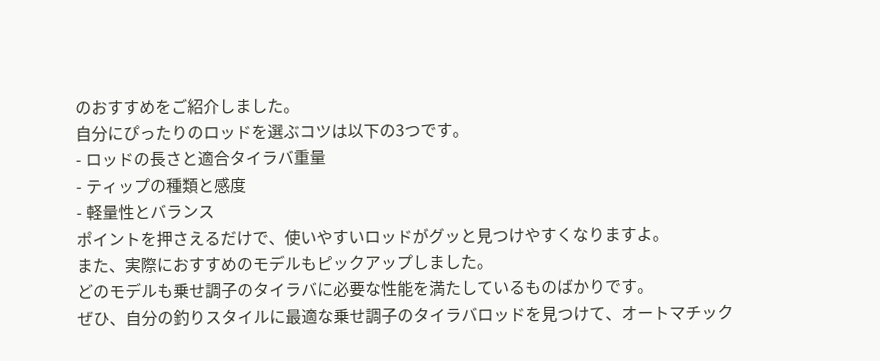のおすすめをご紹介しました。
自分にぴったりのロッドを選ぶコツは以下の3つです。
- ロッドの長さと適合タイラバ重量
- ティップの種類と感度
- 軽量性とバランス
ポイントを押さえるだけで、使いやすいロッドがグッと見つけやすくなりますよ。
また、実際におすすめのモデルもピックアップしました。
どのモデルも乗せ調子のタイラバに必要な性能を満たしているものばかりです。
ぜひ、自分の釣りスタイルに最適な乗せ調子のタイラバロッドを見つけて、オートマチック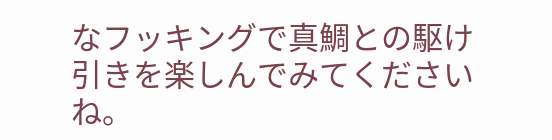なフッキングで真鯛との駆け引きを楽しんでみてくださいね。